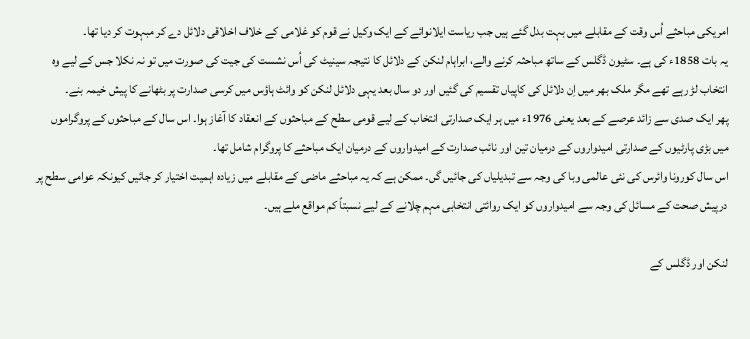امریکی مباحثے اُس وقت کے مقابلے میں بہت بدل گئے ہیں جب ریاست ایلانوائے کے ایک وکیل نے قوم کو غلامی کے خلاف اخلاقی دلائل دے کر مبہوت کر دیا تھا۔
یہ بات 1858ء کی ہے۔ سٹیون ڈگلس کے ساتھ مباحثہ کرنے والے، ابراہام لنکن کے دلائل کا نتیجہ سینیٹ کی اُس نشست کی جیت کی صورت میں تو نہ نکلا جس کے لیے وہ انتخاب لڑ رہے تھے مگر ملک بھر میں اِن دلائل کی کاپیاں تقسیم کی گئیں اور دو سال بعد یہی دلائل لنکن کو وائٹ ہاؤس میں کرسی صدارت پر بٹھانے کا پیش خیمہ بنے۔
پھر ایک صدی سے زائد عرصے کے بعد یعنی 1976ء میں ہر ایک صدارتی انتخاب کے لیے قومی سطح کے مباحثوں کے انعقاد کا آغاز ہوا۔ اس سال کے مباحثوں کے پروگراموں میں بڑی پارٹیوں کے صدارتی امیدواروں کے درمیان تین اور نائب صدارت کے امیدواروں کے درمیان ایک مباحثے کا پروگرام شامل تھا۔
اس سال کورونا وائرس کی نئی عالمی وبا کی وجہ سے تبدیلیاں کی جائیں گں۔ ممکن ہے کہ یہ مباحثے ماضی کے مقابلے میں زیادہ اہمیت اختیار کر جائیں کیونکہ عوامی سطح پر درپیش صحت کے مسائل کی وجہ سے امیدواروں کو ایک روائتی انتخابی مہم چلانے کے لیے نسبتاً کم مواقع ملے ہیں۔

لنکن اور ڈگلس کے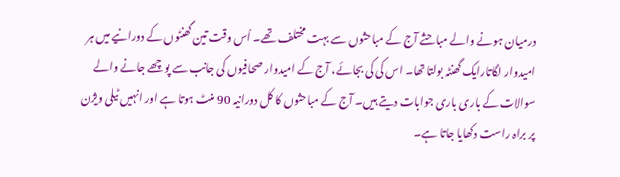درمیان ہونے والے مباحثے آج کے مباحثوں سے بہت مختلف تھے۔ اُس وقت تین گھنٹوں کے دورانیے میں ہر امیدوار لگاتارایک گھنٹہ بولتا تھا۔ اس کی کی بجائے، آج کے امیدوار صحافیوں کی جانب سے پوچھے جانے والے سوالات کے باری باری جوابات دیتے ہیں۔ آج کے مباحثوں کا کل دورانیہ 90 منٹ ہوتا ہے اور انہیں ٹیلی ویژن پر براہ راست دکھایا جاتا ہے۔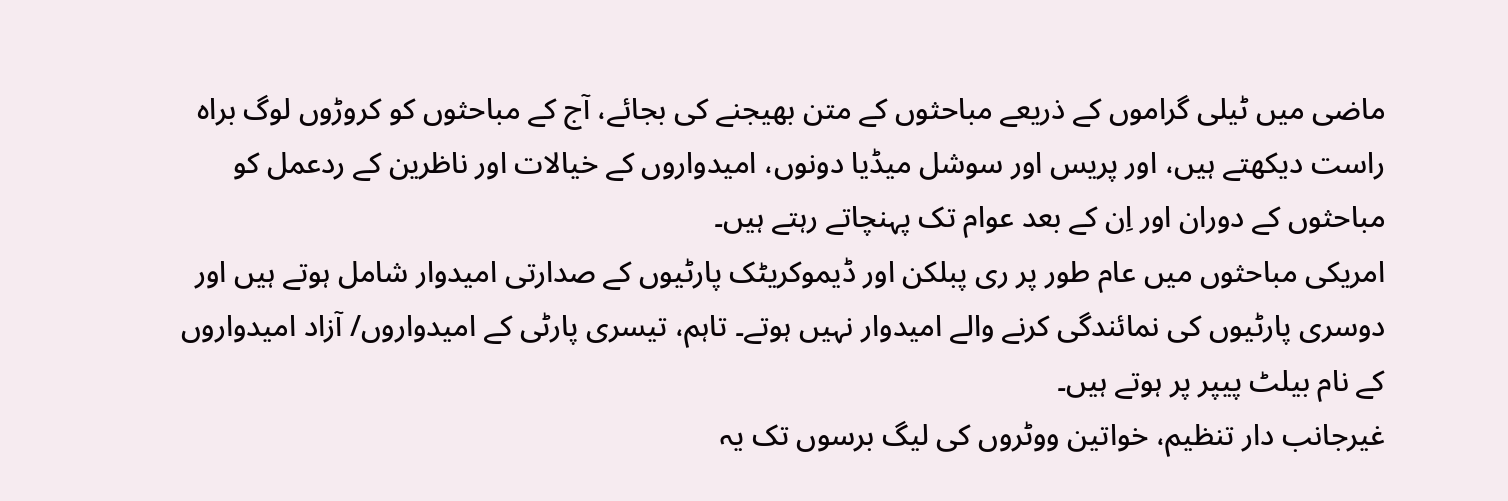ماضی میں ٹیلی گراموں کے ذریعے مباحثوں کے متن بھیجنے کی بجائے، آج کے مباحثوں کو کروڑوں لوگ براہ راست دیکھتے ہیں، اور پریس اور سوشل میڈیا دونوں، امیدواروں کے خیالات اور ناظرین کے ردعمل کو مباحثوں کے دوران اور اِن کے بعد عوام تک پہنچاتے رہتے ہیں۔
امریکی مباحثوں میں عام طور پر ری پبلکن اور ڈیموکریٹک پارٹیوں کے صدارتی امیدوار شامل ہوتے ہیں اور دوسری پارٹیوں کی نمائندگی کرنے والے امیدوار نہیں ہوتے۔ تاہم، تیسری پارٹی کے امیدواروں/ آزاد امیدواروں کے نام بیلٹ پیپر پر ہوتے ہیں۔
غیرجانب دار تنظیم، خواتین ووٹروں کی لیگ برسوں تک یہ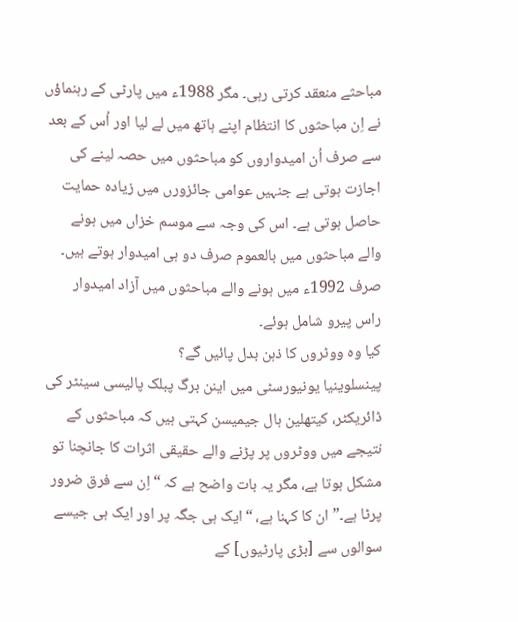مباحثے منعقد کرتی رہی۔ مگر 1988ء میں پارٹی کے رہنماؤں نے اِن مباحثوں کا انتظام اپنے ہاتھ میں لے لیا اور اُس کے بعد سے صرف اُن امیدواروں کو مباحثوں میں حصہ لینے کی اجازت ہوتی ہے جنہیں عوامی جائزورں میں زیادہ حمایت حاصل ہوتی ہے۔ اس کی وجہ سے موسم خزاں میں ہونے والے مباحثوں میں بالعموم صرف دو ہی امیدوار ہوتے ہیں۔ صرف 1992ء میں ہونے والے مباحثوں میں آزاد امیدوار راس پیرو شامل ہوئے۔
کیا وہ ووٹروں کا ذہن بدل پائیں گے؟
پینسلوینیا یونیورسٹی میں اینن برگ پبلک پالیسی سینٹر کی ڈائریکٹر، کیتھلین ہال جیمیسن کہتی ہیں کہ مباحثوں کے نتیجے میں ووٹروں پر پڑنے والے حقیقی اثرات کا جانچنا تو مشکل ہوتا ہے، مگر یہ بات واضح ہے کہ “اِن سے فرق ضرور پرٹا ہے۔” ان کا کہنا ہے، “ایک ہی جگہ پر اور ایک ہی جیسے سوالوں سے [بڑی پارٹیوں] کے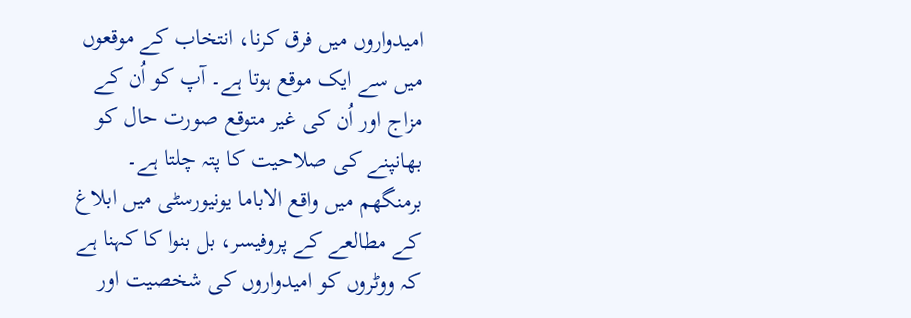امیدواروں میں فرق کرنا، انتخاب کے موقعوں میں سے ایک موقع ہوتا ہے۔ آپ کو اُن کے مزاج اور اُن کی غیر متوقع صورت حال کو بھانپنے کی صلاحیت کا پتہ چلتا ہے۔
برمنگھم میں واقع الاباما یونیورسٹی میں ابلاغ کے مطالعے کے پروفیسر، بل بنوا کا کہنا ہے کہ ووٹروں کو امیدواروں کی شخصیت اور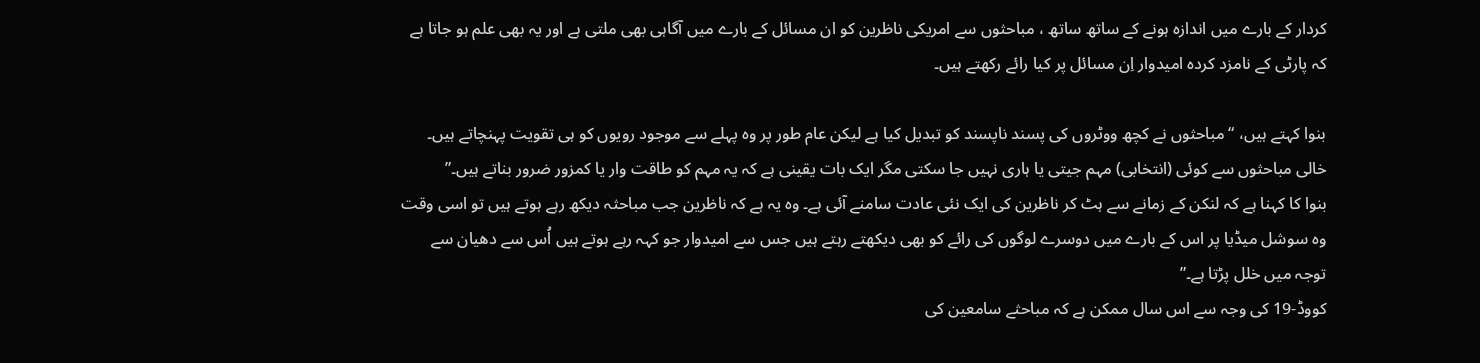کردار کے بارے میں اندازہ ہونے کے ساتھ ساتھ ، مباحثوں سے امریکی ناظرین کو ان مسائل کے بارے میں آگاہی بھی ملتی ہے اور یہ بھی علم ہو جاتا ہے کہ پارٹی کے نامزد کردہ امیدوار اِن مسائل پر کیا رائے رکھتے ہیں۔

بنوا کہتے ہیں، “مباحثوں نے کچھ ووٹروں کی پسند ناپسند کو تبدیل کیا ہے لیکن عام طور پر وہ پہلے سے موجود رویوں کو ہی تقویت پہنچاتے ہیں۔ خالی مباحثوں سے کوئی (انتخابی) مہم جیتی یا ہاری نہیں جا سکتی مگر ایک بات یقینی ہے کہ یہ مہم کو طاقت وار یا کمزور ضرور بناتے ہیں۔”
بنوا کا کہنا ہے کہ لنکن کے زمانے سے ہٹ کر ناظرین کی ایک نئی عادت سامنے آئی ہے۔ وہ یہ ہے کہ ناظرین جب مباحثہ دیکھ رہے ہوتے ہیں تو اسی وقت وہ سوشل میڈیا پر اس کے بارے میں دوسرے لوگوں کی رائے کو بھی دیکھتے رہتے ہیں جس سے امیدوار جو کہہ رہے ہوتے ہیں اُس سے دھیان سے توجہ میں خلل پڑتا ہے۔”
کووڈ-19 کی وجہ سے اس سال ممکن ہے کہ مباحثے سامعین کی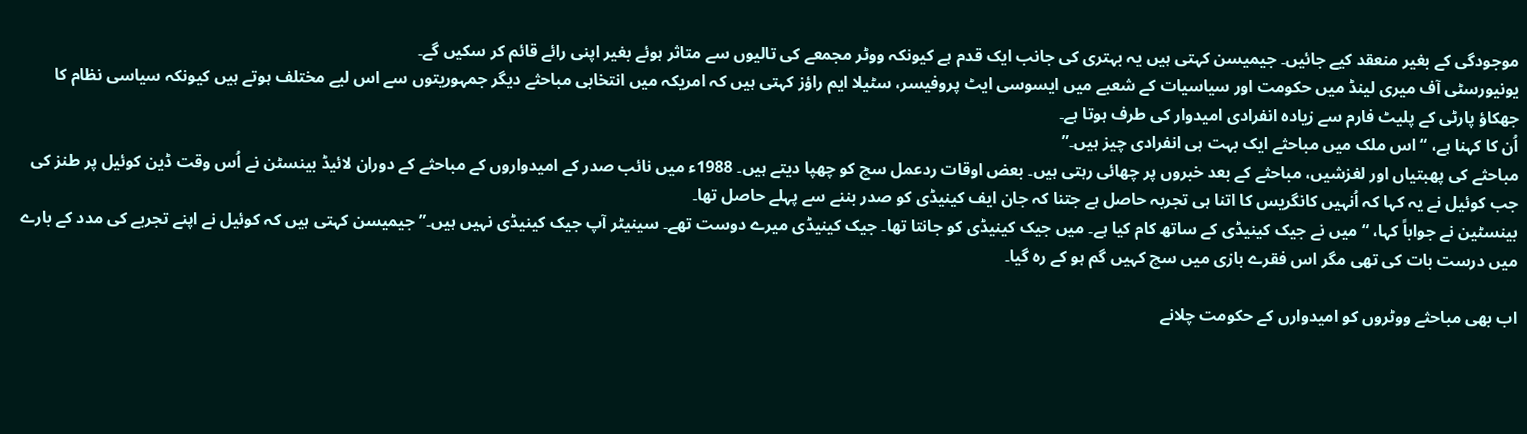موجودگی کے بغیر منعقد کیے جائیں۔ جیمیسن کہتی ہیں یہ بہتری کی جانب ایک قدم ہے کیونکہ ووٹر مجمعے کی تالیوں سے متاثر ہوئے بغیر اپنی رائے قائم کر سکیں گے۔
یونیورسٹی آف میری لینڈ میں حکومت اور سیاسیات کے شعبے میں ایسوسی ایٹ پروفیسر، سٹیلا ایم راؤز کہتی ہیں کہ امریکہ میں انتخابی مباحثے دیگر جمہوریتوں سے اس لیے مختلف ہوتے ہیں کیونکہ سیاسی نظام کا جھکاؤ پارٹی کے پلیٹ فارم سے زیادہ انفرادی امیدوار کی طرف ہوتا ہے۔
اُن کا کہنا ہے، “اس ملک میں مباحثے ایک بہت ہی انفرادی چیز ہیں۔”
مباحثے کی پھبتیاں اور لغزشیں، مباحثے کے بعد خبروں پر چھائی رہتی ہیں۔ بعض اوقات ردعمل سچ کو چھپا دیتے ہیں۔ 1988ء میں نائب صدر کے امیدواروں کے مباحثے کے دوران لائیڈ بینسٹن نے اُس وقت ڈین کوئیل پر طنز کی جب کوئیل نے یہ کہا کہ اُنہیں کانگریس کا اتنا ہی تجربہ حاصل ہے جتنا کہ جان ایف کینیڈی کو صدر بننے سے پہلے حاصل تھا۔
بینسٹین نے جواباً کہا، “میں نے جیک کینیڈی کے ساتھ کام کیا ہے۔ میں جیک کینیڈی کو جانتا تھا۔ جیک کینیڈی میرے دوست تھے۔ سینیٹر آپ جیک کینیڈی نہیں ہیں۔” جیمیسن کہتی ہیں کہ کوئیل نے اپنے تجربے کی مدد کے بارے میں درست بات کی تھی مگر اس فقرے بازی میں سچ کہیں گم ہو کے رہ گیا۔

اب بھی مباحثے ووٹروں کو امیدوارں کے حکومت چلانے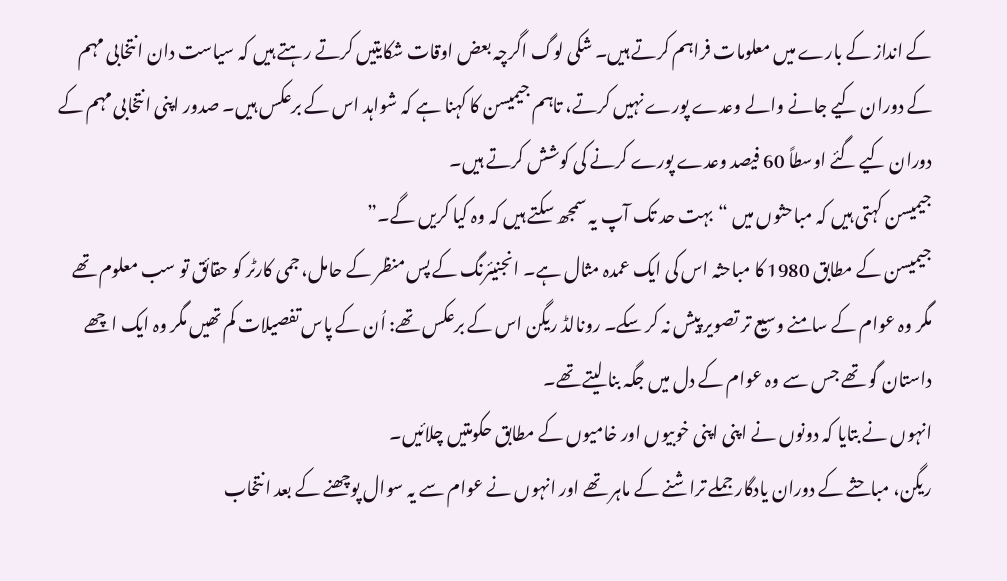کے انداز کے بارے میں معلومات فراہم کرتے ہیں۔ شکی لوگ اگرچہ بعض اوقات شکایتیں کرتے رہتے ہیں کہ سیاست دان انتخابی مہم کے دوران کیے جانے والے وعدے پورے نہیں کرتے، تاہم جیمیسن کا کہنا ہے کہ شواہد اس کے برعکس ہیں۔ صدور اپنی انتخابی مہم کے دوران کیے گئے اوسطاً 60 فیصد وعدے پورے کرنے کی کوشش کرتے ہیں۔
جیمیسن کہتی ہیں کہ مباحثوں میں “بہت حد تک آپ یہ سمجھ سکتے ہیں کہ وہ کیا کریں گے۔”
جیمیسن کے مطابق 1980 کا مباحثہ اس کی ایک عمدہ مثال ہے۔ انجنیئرنگ کے پس منظر کے حامل، جمی کارٹر کو حقائق تو سب معلوم تھے مگر وہ عوام کے سامنے وسیع تر تصویر پیش نہ کر سکے۔ رونالڈ ریگن اس کے برعکس تھے: اُن کے پاس تفصیلات کم تھیں مگر وہ ایک اچھے داستان گو تھے جس سے وہ عوام کے دل میں جگہ بنا لیتے تھے۔
انہوں نے بتایا کہ دونوں نے اپنی اپنی خوبیوں اور خامیوں کے مطابق حکومتیں چلائیں۔
ریگن، مباحثے کے دوران یادگار جملے تراشنے کے ماہر تھے اور انہوں نے عوام سے یہ سوال پوچھنے کے بعد انتخاب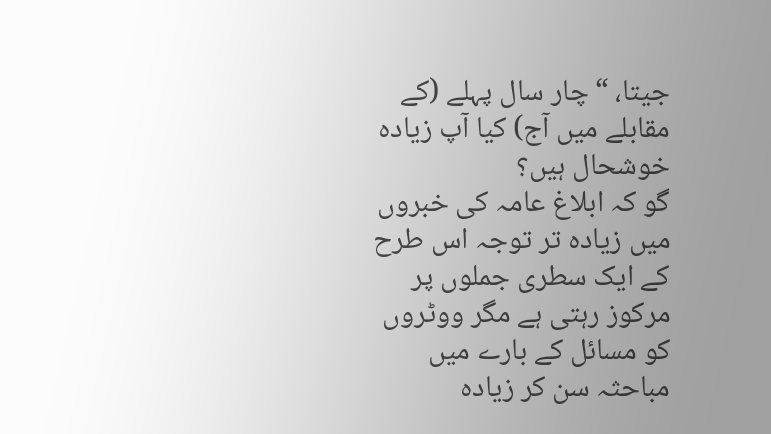جیتا، “چار سال پہلے (کے مقابلے میں آج) کیا آپ زیادہ خوشحال ہیں؟
گو کہ ابلاغ عامہ کی خبروں میں زیادہ تر توجہ اس طرح کے ایک سطری جملوں پر مرکوز رہتی ہے مگر ووٹروں کو مسائل کے بارے میں مباحثہ سن کر زیادہ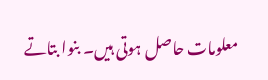معلومات حاصل ہوتی ہیں۔ بنوا بتاتے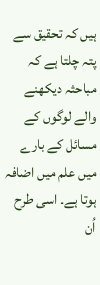ہیں کہ تحقیق سے پتہ چلتا ہے کہ مباحثہ دیکھنے والے لوگوں کے مسائل کے بارے میں علم میں اضافہ ہوتا ہے۔ اسی طرح اُن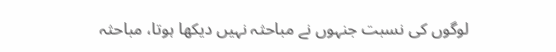لوگوں کی نسبت جنہوں نے مباحثہ نہیں دیکھا ہوتا، مباحثہ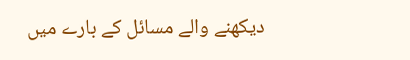دیکھنے والے مسائل کے بارے میں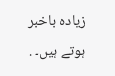زیادہ باخبر ہوتے ہیں۔ .